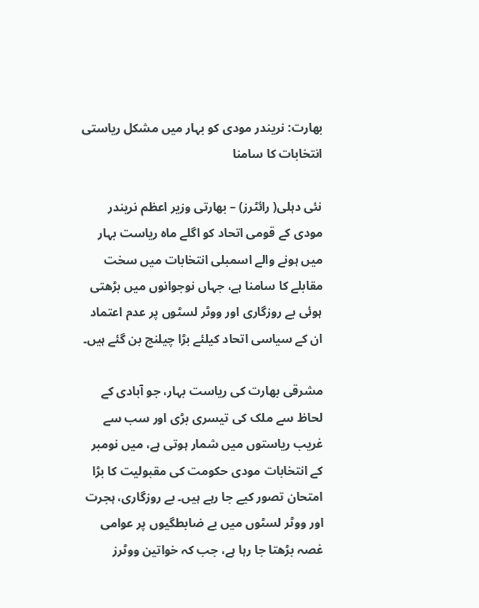بھارت: نریندر مودی کو بہار میں مشکل ریاستی انتخابات کا سامنا

نئی دہلی( رائٹرز) – بھارتی وزیر اعظم نریندر مودی کے قومی اتحاد کو اگلے ماہ ریاست بہار میں ہونے والے اسمبلی انتخابات میں سخت مقابلے کا سامنا ہے، جہاں نوجوانوں میں بڑھتی ہوئی بے روزگاری اور ووٹر لسٹوں پر عدم اعتماد ان کے سیاسی اتحاد کیلئے بڑا چیلنج بن گئے ہیں۔

مشرقی بھارت کی ریاست بہار، جو آبادی کے لحاظ سے ملک کی تیسری بڑی اور سب سے غریب ریاستوں میں شمار ہوتی ہے، میں نومبر کے انتخابات مودی حکومت کی مقبولیت کا بڑا امتحان تصور کیے جا رہے ہیں۔ بے روزگاری، ہجرت اور ووٹر لسٹوں میں بے ضابطگیوں پر عوامی غصہ بڑھتا جا رہا ہے، جب کہ خواتین ووٹرز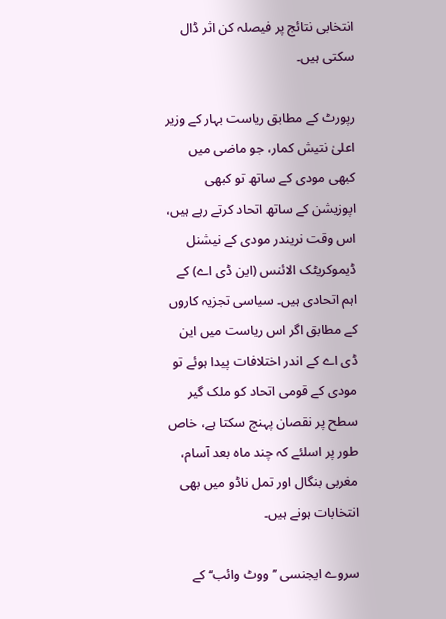انتخابی نتائج پر فیصلہ کن اثر ڈال سکتی ہیں۔

رپورٹ کے مطابق ریاست بہار کے وزیر اعلیٰ نتیش کمار، جو ماضی میں کبھی مودی کے ساتھ تو کبھی اپوزیشن کے ساتھ اتحاد کرتے رہے ہیں، اس وقت نریندر مودی کے نیشنل ڈیموکریٹک الائنس (این ڈی اے) کے اہم اتحادی ہیں۔ سیاسی تجزیہ کاروں کے مطابق اگر اس ریاست میں این ڈی اے کے اندر اختلافات پیدا ہوئے تو مودی کے قومی اتحاد کو ملک گیر سطح پر نقصان پہنچ سکتا ہے، خاص طور پر اسلئے کہ چند ماہ بعد آسام، مغربی بنگال اور تمل ناڈو میں بھی انتخابات ہونے ہیں۔

سروے ایجنسی ’’ووٹ وائب‘‘ کے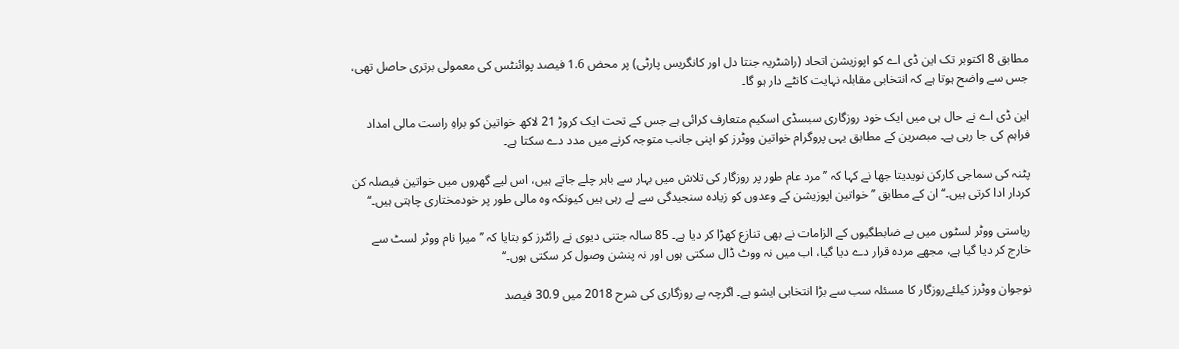مطابق 8 اکتوبر تک این ڈی اے کو اپوزیشن اتحاد (راشٹریہ جنتا دل اور کانگریس پارٹی) پر محض 1.6 فیصد پوائنٹس کی معمولی برتری حاصل تھی، جس سے واضح ہوتا ہے کہ انتخابی مقابلہ نہایت کانٹے دار ہو گا۔

این ڈی اے نے حال ہی میں ایک خود روزگاری سبسڈی اسکیم متعارف کرائی ہے جس کے تحت ایک کروڑ 21 لاکھ خواتین کو براہِ راست مالی امداد فراہم کی جا رہی ہے۔ مبصرین کے مطابق یہی پروگرام خواتین ووٹرز کو اپنی جانب متوجہ کرنے میں مدد دے سکتا ہے۔

پٹنہ کی سماجی کارکن نویدیتا جھا نے کہا کہ ’’مرد عام طور پر روزگار کی تلاش میں بہار سے باہر چلے جاتے ہیں، اس لیے گھروں میں خواتین فیصلہ کن کردار ادا کرتی ہیں۔‘‘ ان کے مطابق ’’خواتین اپوزیشن کے وعدوں کو زیادہ سنجیدگی سے لے رہی ہیں کیونکہ وہ مالی طور پر خودمختاری چاہتی ہیں۔‘‘

ریاستی ووٹر لسٹوں میں بے ضابطگیوں کے الزامات نے بھی تنازع کھڑا کر دیا ہے۔ 85 سالہ جتنی دیوی نے رائٹرز کو بتایا کہ ’’میرا نام ووٹر لسٹ سے خارج کر دیا گیا ہے، مجھے مردہ قرار دے دیا گیا، اب میں نہ ووٹ ڈال سکتی ہوں اور نہ پنشن وصول کر سکتی ہوں۔‘‘

نوجوان ووٹرز کیلئےروزگار کا مسئلہ سب سے بڑا انتخابی ایشو ہے۔ اگرچہ بے روزگاری کی شرح 2018 میں 30.9 فیصد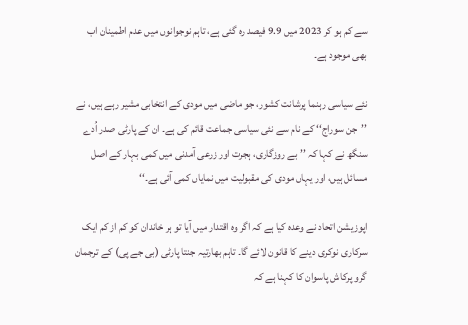سے کم ہو کر 2023 میں 9.9 فیصد رہ گئی ہے، تاہم نوجوانوں میں عدم اطمینان اب بھی موجود ہے۔

نئے سیاسی رہنما پرشانت کشور، جو ماضی میں مودی کے انتخابی مشیر رہے ہیں، نے ’’جن سوراج‘‘ کے نام سے نئی سیاسی جماعت قائم کی ہے۔ ان کے پارٹی صدر اُدے سنگھ نے کہا کہ ’’بے روزگاری، ہجرت اور زرعی آمدنی میں کمی بہار کے اصل مسائل ہیں، اور یہاں مودی کی مقبولیت میں نمایاں کمی آئی ہے۔‘‘

اپوزیشن اتحاد نے وعدہ کیا ہے کہ اگر وہ اقتدار میں آیا تو ہر خاندان کو کم از کم ایک سرکاری نوکری دینے کا قانون لائے گا۔ تاہم بھارتیہ جنتا پارٹی (بی جے پی) کے ترجمان گرو پرکاش پاسوان کا کہنا ہے کہ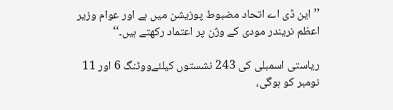’’این ڈی اے اتحاد مضبوط پوزیشن میں ہے اور عوام وزیر اعظم نریندر مودی کے وژن پر اعتماد رکھتے ہیں۔‘‘

ریاستی اسمبلی کی 243 نشستوں کیلئےووٹنگ 6 اور 11 نومبر کو ہوگی،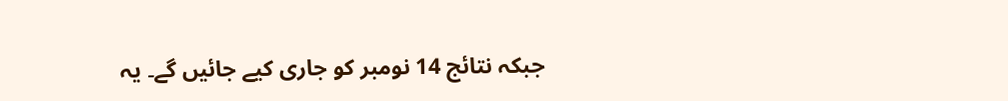جبکہ نتائج 14 نومبر کو جاری کیے جائیں گے۔ یہ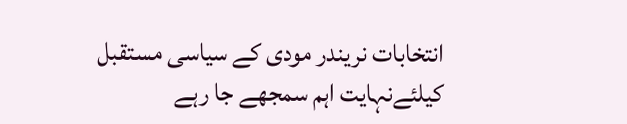انتخابات نریندر مودی کے سیاسی مستقبل کیلئےنہایت اہم سمجھے جا رہے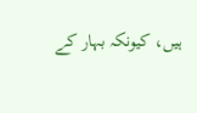ہیں، کیونکہ بہار کے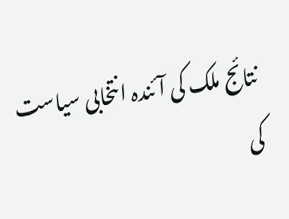نتائج ملک کی آئندہ انتخابی سیاست کی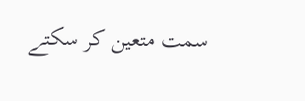سمت متعین کر سکتے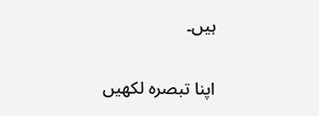ہیں۔

اپنا تبصرہ لکھیں